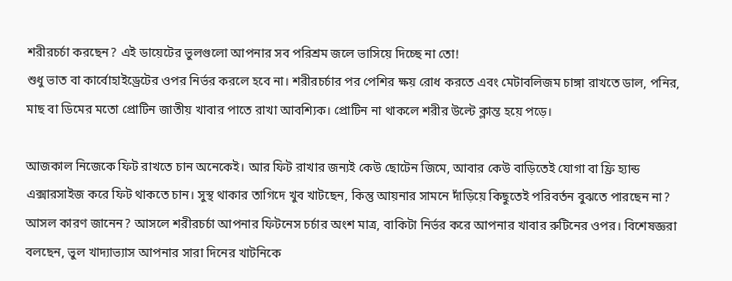শরীরচর্চা করছেন? এই ডায়েটের ভুলগুলো আপনার সব পরিশ্রম জলে ভাসিয়ে দিচ্ছে না তো!
শুধু ভাত বা কার্বোহাইড্রেটের ওপর নির্ভর করলে হবে না। শরীরচর্চার পর পেশির ক্ষয় রোধ করতে এবং মেটাবলিজম চাঙ্গা রাখতে ডাল, পনির, মাছ বা ডিমের মতো প্রোটিন জাতীয় খাবার পাতে রাখা আবশ্যিক। প্রোটিন না থাকলে শরীর উল্টে ক্লান্ত হয়ে পড়ে।

আজকাল নিজেকে ফিট রাখতে চান অনেকেই। আর ফিট রাখার জন্যই কেউ ছোটেন জিমে, আবার কেউ বাড়িতেই যোগা বা ফ্রি হ্যান্ড এক্সারসাইজ করে ফিট থাকতে চান। সুস্থ থাকার তাগিদে খুব খাটছেন, কিন্তু আয়নার সামনে দাঁড়িয়ে কিছুতেই পরিবর্তন বুঝতে পারছেন না? আসল কারণ জানেন? আসলে শরীরচর্চা আপনার ফিটনেস চর্চার অংশ মাত্র, বাকিটা নির্ভর করে আপনার খাবার রুটিনের ওপর। বিশেষজ্ঞরা বলছেন, ভুল খাদ্যাভ্যাস আপনার সারা দিনের খাটনিকে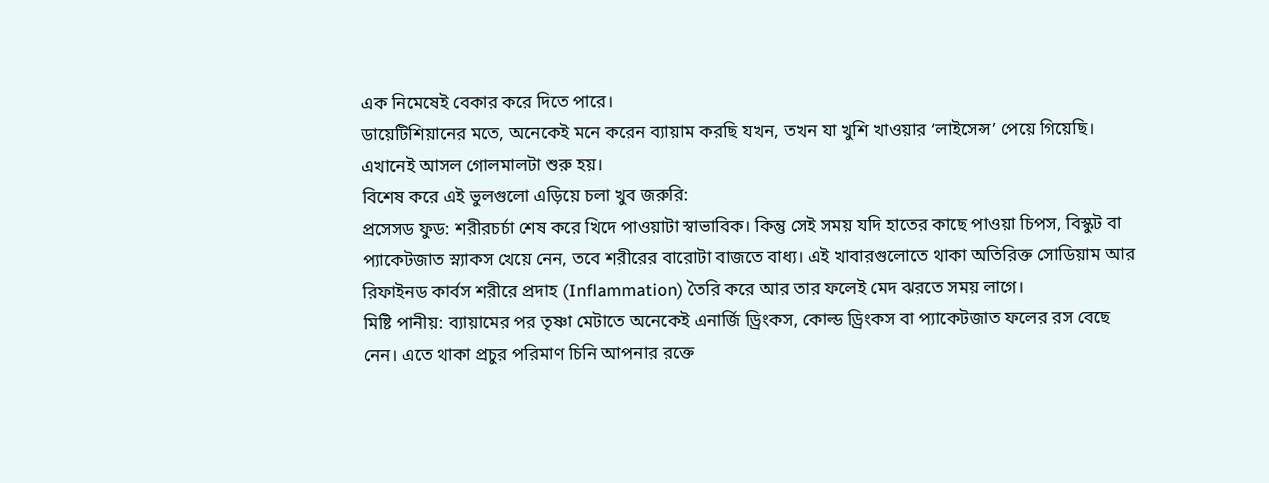এক নিমেষেই বেকার করে দিতে পারে।
ডায়েটিশিয়ানের মতে, অনেকেই মনে করেন ব্যায়াম করছি যখন, তখন যা খুশি খাওয়ার ‘লাইসেন্স’ পেয়ে গিয়েছি। এখানেই আসল গোলমালটা শুরু হয়।
বিশেষ করে এই ভুলগুলো এড়িয়ে চলা খুব জরুরি:
প্রসেসড ফুড: শরীরচর্চা শেষ করে খিদে পাওয়াটা স্বাভাবিক। কিন্তু সেই সময় যদি হাতের কাছে পাওয়া চিপস, বিস্কুট বা প্যাকেটজাত স্ন্যাকস খেয়ে নেন, তবে শরীরের বারোটা বাজতে বাধ্য। এই খাবারগুলোতে থাকা অতিরিক্ত সোডিয়াম আর রিফাইনড কার্বস শরীরে প্রদাহ (Inflammation) তৈরি করে আর তার ফলেই মেদ ঝরতে সময় লাগে।
মিষ্টি পানীয়: ব্যায়ামের পর তৃষ্ণা মেটাতে অনেকেই এনার্জি ড্রিংকস, কোল্ড ড্রিংকস বা প্যাকেটজাত ফলের রস বেছে নেন। এতে থাকা প্রচুর পরিমাণ চিনি আপনার রক্তে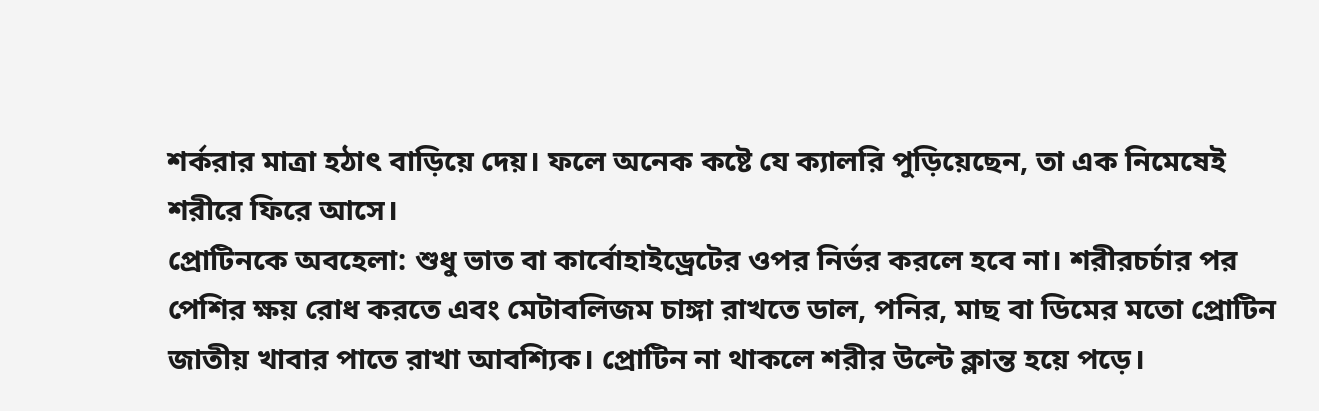শর্করার মাত্রা হঠাৎ বাড়িয়ে দেয়। ফলে অনেক কষ্টে যে ক্যালরি পুড়িয়েছেন, তা এক নিমেষেই শরীরে ফিরে আসে।
প্রোটিনকে অবহেলা: শুধু ভাত বা কার্বোহাইড্রেটের ওপর নির্ভর করলে হবে না। শরীরচর্চার পর পেশির ক্ষয় রোধ করতে এবং মেটাবলিজম চাঙ্গা রাখতে ডাল, পনির, মাছ বা ডিমের মতো প্রোটিন জাতীয় খাবার পাতে রাখা আবশ্যিক। প্রোটিন না থাকলে শরীর উল্টে ক্লান্ত হয়ে পড়ে।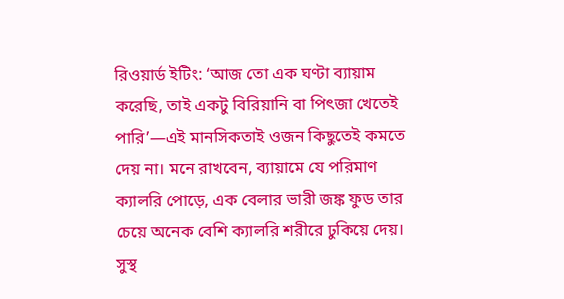রিওয়ার্ড ইটিং: ‘আজ তো এক ঘণ্টা ব্যায়াম করেছি, তাই একটু বিরিয়ানি বা পিৎজা খেতেই পারি’—এই মানসিকতাই ওজন কিছুতেই কমতে দেয় না। মনে রাখবেন, ব্যায়ামে যে পরিমাণ ক্যালরি পোড়ে, এক বেলার ভারী জঙ্ক ফুড তার চেয়ে অনেক বেশি ক্যালরি শরীরে ঢুকিয়ে দেয়।
সুস্থ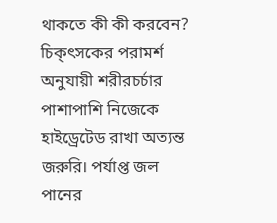থাকতে কী কী করবেন?
চিক্ৎসকের পরামর্শ অনুযায়ী শরীরচর্চার পাশাপাশি নিজেকে হাইড্রেটেড রাখা অত্যন্ত জরুরি। পর্যাপ্ত জল পানের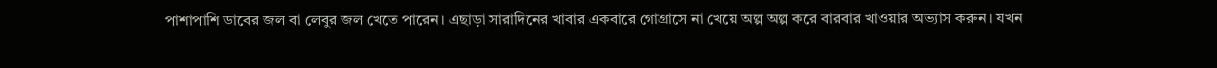পাশাপাশি ডাবের জল বা লেবুর জল খেতে পারেন। এছাড়া সারাদিনের খাবার একবারে গোগ্রাসে না খেয়ে অল্প অল্প করে বারবার খাওয়ার অভ্যাস করুন। যখন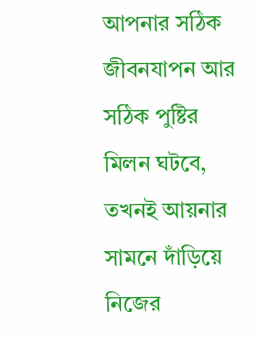আপনার সঠিক জীবনযাপন আর সঠিক পুষ্টির মিলন ঘটবে, তখনই আয়নার সামনে দাঁড়িয়ে নিজের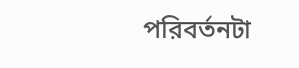পরিবর্তনটা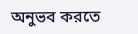অনুভব করতে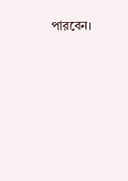পারবেন।